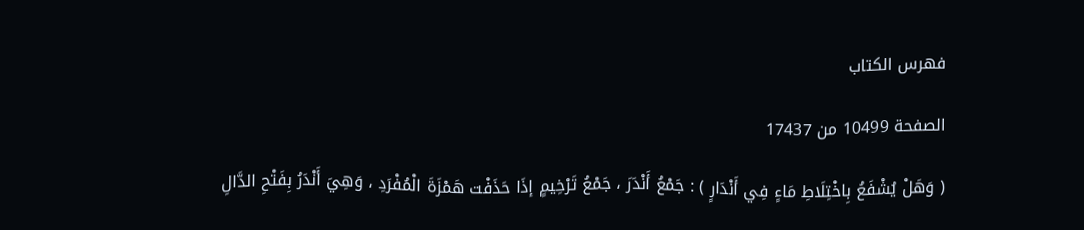فهرس الكتاب

الصفحة 10499 من 17437

( وَهَلْ يُشْفَعُ بِاخْتِلَاطِ مَاءٍ فِي أَنْدَارٍ ) : جَمْعُ أَنْدَرَ ، جَمْعُ تَرْخِيمٍ إذَا حَذَفْت هَمْزَةَ الْمُفْرَدِ ، وَهِيَ أَنْدَرُ بِفَتْحِ الدَّالِ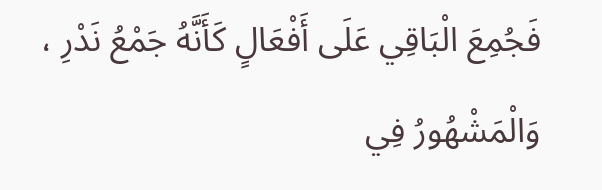فَجُمِعَ الْبَاقِي عَلَى أَفْعَالٍ كَأَنَّهُ جَمْعُ نَدْرِ ، وَالْمَشْهُورُ فِي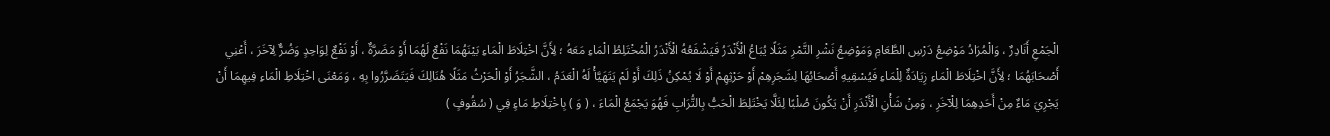الْجَمْعِ أَنَادِرٌ ، وَالْمُرَادُ مَوْضِعُ دَرْسِ الطَّعَامِ وَمَوْضِعُ نَشْرِ التَّمْرِ مَثَلًا يُبَاعُ الْأَنْدَرُ فَيَشْفَعُهُ الْأَنْدَرُ الْمُخْتَلِطُ الْمَاءِ مَعَهُ ؛ لِأَنَّ اخْتِلَاطَ الْمَاءِ بَيْنَهُمَا نَفْعٌ لَهُمَا أَوْ مَضَرَّةٌ ، أَوْ نَفْعٌ لِوَاحِدٍ وَضُرٌّ لِآخَرَ ، أَعْنِي أَصْحَابَهُمَا ؛ لِأَنَّ اخْتِلَاطَ الْمَاءِ زِيَادَةٌ لِلْمَاءِ فَيُسْقِيهِ أَصْحَابُهَا لِشَجَرِهِمْ أَوْ حَرْثِهِمْ أَوْ لَا يُمْكِنُ ذَلِكَ أَوْ لَمْ يَتَهَيَّأْ لَهُ الْعَدَمُ ، الشَّجَرُ أَوْ الْحَرْثُ مَثَلًا هُنَالِكَ فَيَتَضَرَّرُوا بِهِ ، وَمَعْنَى اخْتِلَاطِ الْمَاءِ فِيهِمَا أَنْ يَجْرِيَ مَاءٌ مِنْ أَحَدِهِمَا لِلْآخَرِ ، وَمِنْ شَأْنِ الْأَنْدَرِ أَنْ يَكُونَ صُلْبًا لِئَلَّا يَخْتَلِطَ الْحَبُّ بِالتُّرَابِ فَهُوَ يَجْمَعُ الْمَاءَ ، ( وَ ) بِاخْتِلَاطِ مَاءٍ فِي ( سُقُوفٍ )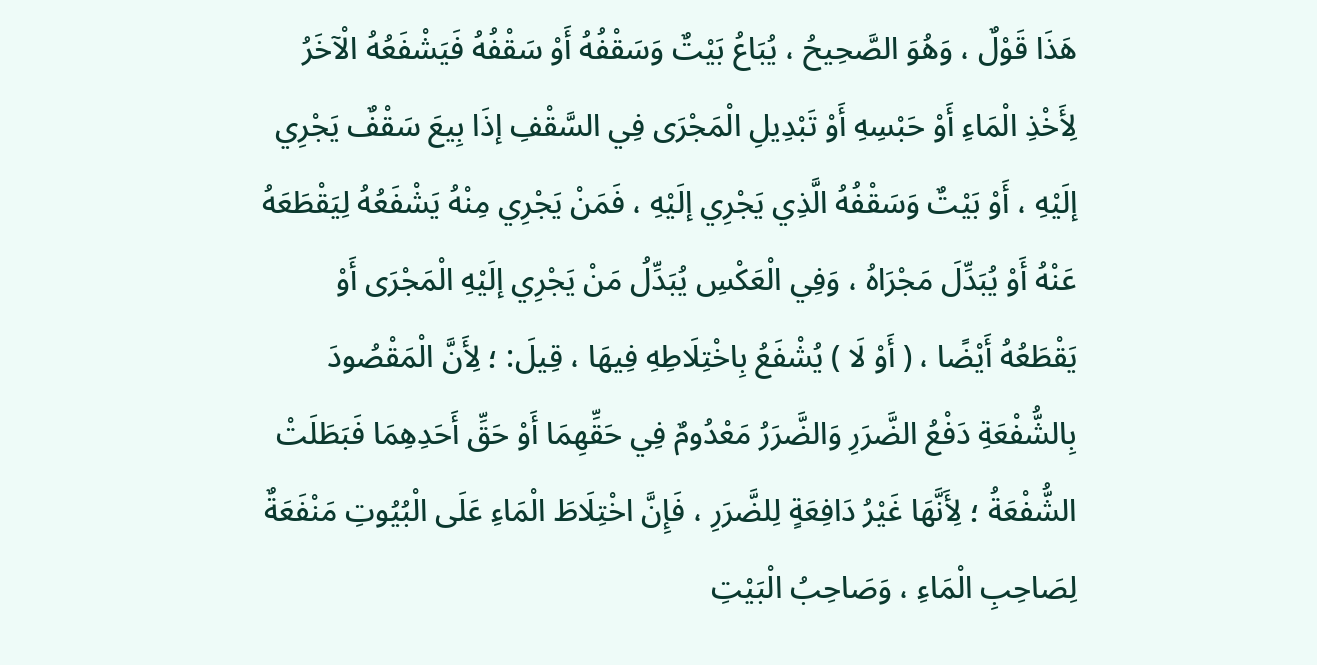هَذَا قَوْلٌ ، وَهُوَ الصَّحِيحُ ، يُبَاعُ بَيْتٌ وَسَقْفُهُ أَوْ سَقْفُهُ فَيَشْفَعُهُ الْآخَرُ لِأَخْذِ الْمَاءِ أَوْ حَبْسِهِ أَوْ تَبْدِيلِ الْمَجْرَى فِي السَّقْفِ إذَا بِيعَ سَقْفٌ يَجْرِي إلَيْهِ ، أَوْ بَيْتٌ وَسَقْفُهُ الَّذِي يَجْرِي إلَيْهِ ، فَمَنْ يَجْرِي مِنْهُ يَشْفَعُهُ لِيَقْطَعَهُ عَنْهُ أَوْ يُبَدِّلَ مَجْرَاهُ ، وَفِي الْعَكْسِ يُبَدِّلُ مَنْ يَجْرِي إلَيْهِ الْمَجْرَى أَوْ يَقْطَعُهُ أَيْضًا ، ( أَوْ لَا ) يُشْفَعُ بِاخْتِلَاطِهِ فِيهَا ، قِيلَ: ؛ لِأَنَّ الْمَقْصُودَ بِالشُّفْعَةِ دَفْعُ الضَّرَرِ وَالضَّرَرُ مَعْدُومٌ فِي حَقِّهِمَا أَوْ حَقِّ أَحَدِهِمَا فَبَطَلَتْ الشُّفْعَةُ ؛ لِأَنَّهَا غَيْرُ دَافِعَةٍ لِلضَّرَرِ ، فَإِنَّ اخْتِلَاطَ الْمَاءِ عَلَى الْبُيُوتِ مَنْفَعَةٌ لِصَاحِبِ الْمَاءِ ، وَصَاحِبُ الْبَيْتِ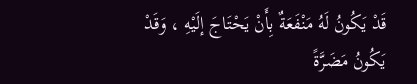قَدْ يَكُونُ لَهُ مَنْفَعَةٌ بِأَنْ يَحْتَاجَ إلَيْهِ ، وَقَدْ يَكُونُ مَضَرَّةً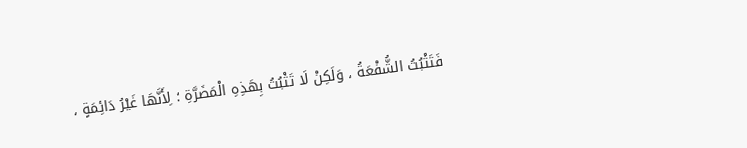فَتَثْبُتُ الشُّفْعَةُ ، وَلَكِنْ لَا تَثْبُتُ بِهَذِهِ الْمَضَرَّةِ ؛ لِأَنَّهَا غَيْرُ دَائِمَةٍ ،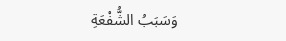وَسَبَبُ الشُّفْعَةِ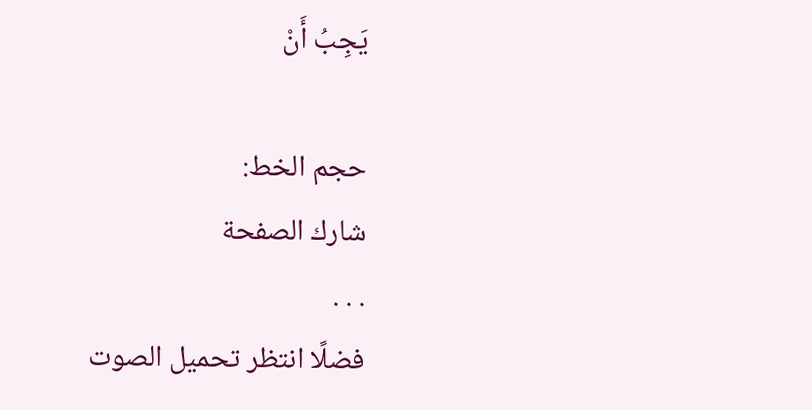يَجِبُ أَنْ

حجم الخط:
شارك الصفحة
. . .
فضلًا انتظر تحميل الصوت